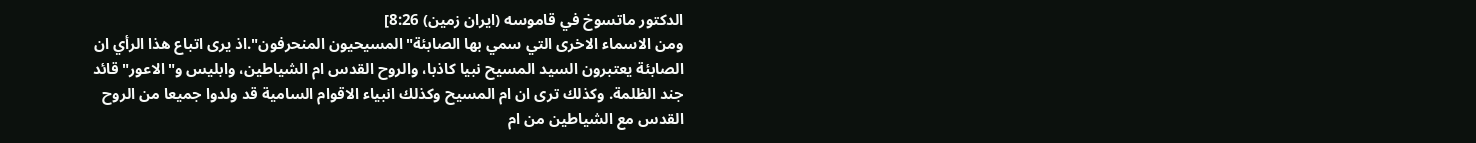الدكتور ماتسوخ في قاموسه (ايران زمين) 8:26]
ومن الاسماء الاخرى التي سمي بها الصابئة"المسيحيون المنحرفون".اذ يرى اتباع هذا الرأي ان الصابئة يعتبرون السيد المسيح نبيا كاذبا، والروح القدس ام الشياطين، وابليس و"الاعور"قائد جند الظلمة. وكذلك ترى ان ام المسيح وكذلك انبياء الاقوام السامية قد ولدوا جميعا من الروح القدس مع الشياطين من ام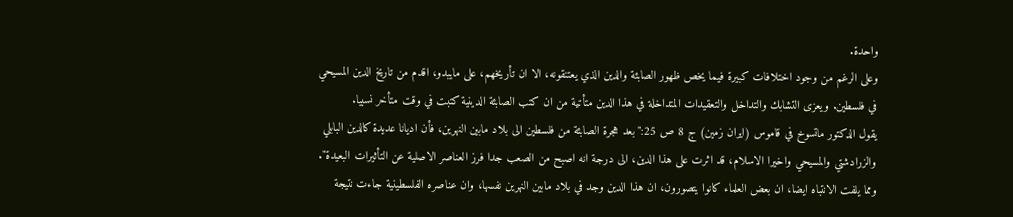واحدة.
وعلى الرغم من وجود اختلافات كبيرة فيما يخص ظهور الصابئة والدين الذي يعتنقونه، الا ان تأريخهم، على مايبدو، اقدم من تاريخ الدين المسيحي في فلسطين. ويعزى التشابك والتداخل والتعقيدات المتداخلة في هذا الدين متأتية من ان كتب الصابئة الدينية كتبت في وقت متأخر نسبيا.
يقول الدكتور ماتسوخ في قاموس (ايران زمين) ج 8 ص 25:"بعد هجرة الصابئة من فلسطين الى بلاد مابين النهرين، فأن اديانا عديدة كالدين البابلي والزرادشتي والمسيحي واخيرا الاسلام، قد اثرت على هذا الدين، الى درجة انه اصبح من الصعب جدا فرز العناصر الاصلية عن التأثيرات البعيدة".
ومما يلفت الانتباه ايضا، ان بعض العلماء كانوا يتصورون، ان هذا الدين وجد في بلاد مابين النهرين نفسها، وان عناصره الفلسطينية جاءت نتيجة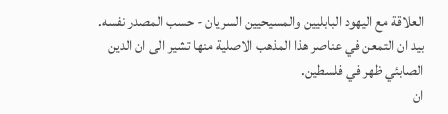العلاقة مع اليهود البابليين والمسيحيين السريان - حسب المصدر نفسه.
بيد ان التمعن في عناصر هذا المذهب الاصلية منها تشير الى ان الدين الصابئي ظهر في فلسطين.
ان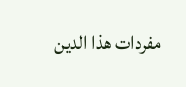مفردات هذا الدين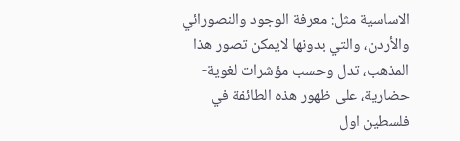الاساسية مثل: معرفة الوجود والنصورائي والأردن، والتي بدونها لايمكن تصور هذا المذهب، تدل وحسب مؤشرات لغوية-حضارية، على ظهور هذه الطائفة في فلسطين اول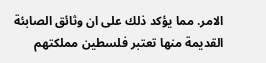الامر. مما يؤكد ذلك على ان وثائق الصابئة القديمة منها تعتبر فلسطين مملكتهم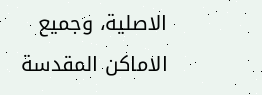الاصلية، وجميع الاماكن المقدسة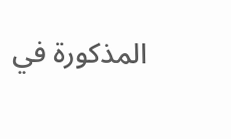المذكورة في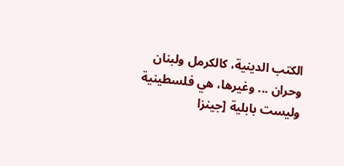الكتب الدينية، كالكرمل ولبنان وحران ... وغيرها، هي فلسطينية وليست بابلية [جينزا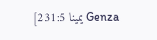Genza يمينا 231:5]